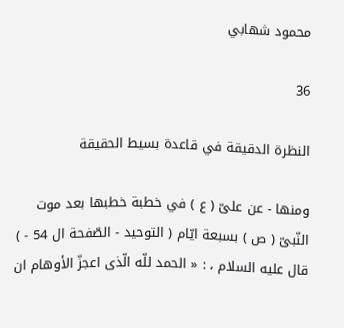محمود شهابي

36

النظرة الدقيقة في قاعدة بسيط الحقيقة

ومنها - عن علىّ ( ع ) في خطبة خطبها بعد موت النّبىّ ( ص ) بسبعة ايّام ( التوحيد - الصّفحة ال 54 - ) قال عليه السلام ، : « الحمد للّه الّذى اعجزّ الأوهام ان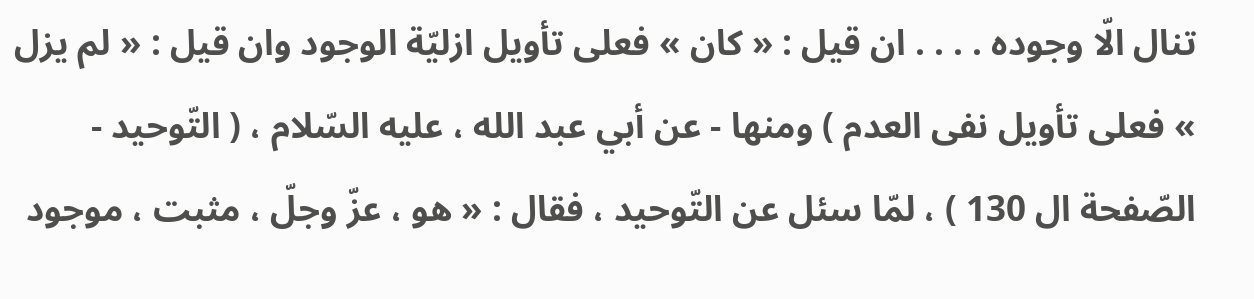تنال الّا وجوده . . . . ان قيل : « كان » فعلى تأويل ازليّة الوجود وان قيل : « لم يزل » فعلى تأويل نفى العدم ) ومنها - عن أبي عبد الله ، عليه السّلام ، ( التّوحيد - الصّفحة ال 130 ) ، لمّا سئل عن التّوحيد ، فقال : « هو ، عزّ وجلّ ، مثبت ، موجود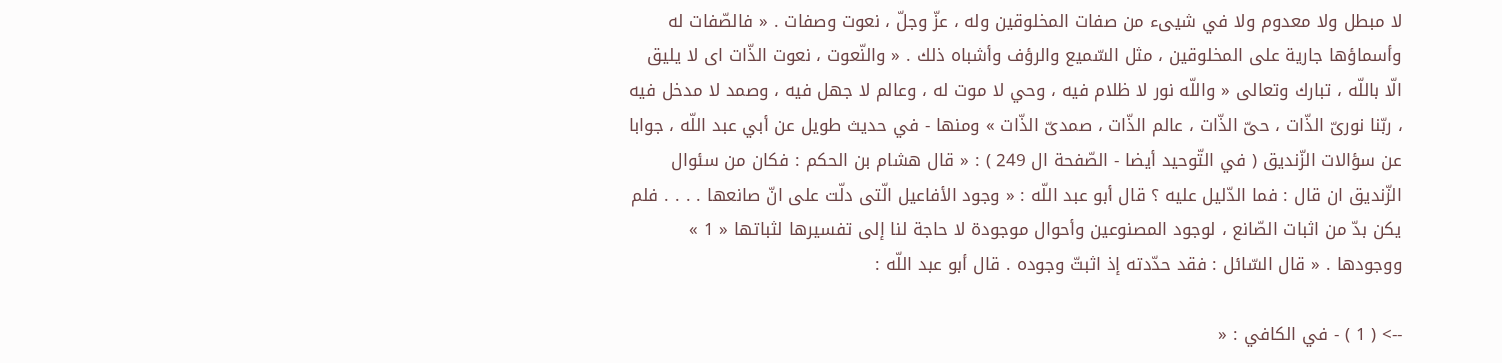لا مبطل ولا معدوم ولا في شيىء من صفات المخلوقين وله ، عزّ وجلّ ، نعوت وصفات . « فالصّفات له وأسماؤها جارية على المخلوقين ، مثل السّميع والرؤف وأشباه ذلك . « والنّعوت ، نعوت الذّات اى لا يليق الّا باللّه ، تبارك وتعالى « واللّه نور لا ظلام فيه ، وحي لا موت له ، وعالم لا جهل فيه ، وصمد لا مدخل فيه ، ربّنا نورىّ الذّات ، حىّ الذّات ، عالم الذّات ، صمدىّ الذّات » ومنها - في حديث طويل عن أبي عبد اللّه ، جوابا عن سؤالات الزّنديق ( في التّوحيد أيضا - الصّفحة ال 249 ) : « قال هشام بن الحكم : فكان من سئوال الزّنديق ان قال : فما الدّليل عليه ؟ قال أبو عبد اللّه : « وجود الأفاعيل الّتى دلّت على انّ صانعها . . . . فلم يكن بدّ من اثبات الصّانع ، لوجود المصنوعين وأحوال موجودة لا حاجة لنا إلى تفسيرها لثباتها « 1 » ووجودها . « قال السّائل : فقد حدّدته إذ اثبتّ وجوده . قال أبو عبد اللّه :

--> ( 1 ) - في الكافي : «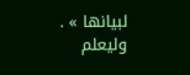لبيانها » . وليعلم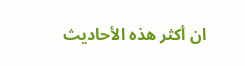ان أكثر هذه الأحاديث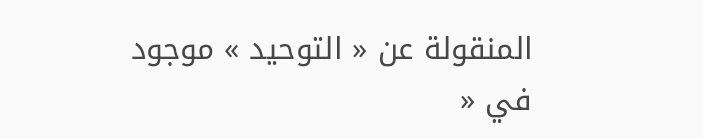المنقولة عن « التوحيد » موجود في «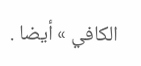الكافي » أيضا .